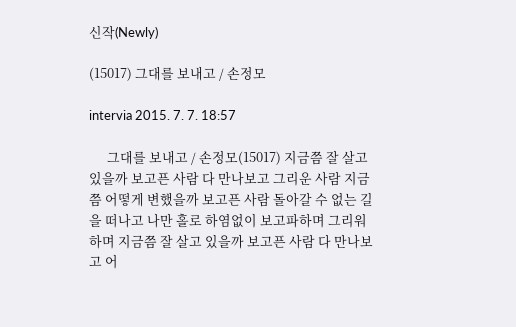신작(Newly)

(15017) 그대를 보내고 / 손정모

intervia 2015. 7. 7. 18:57

      그대를 보내고 / 손정모(15017) 지금쯤 잘 살고 있을까 보고픈 사람 다 만나보고 그리운 사람 지금쯤 어떻게 변했을까 보고픈 사람 돌아갈 수 없는 길을 떠나고 나만 홀로 하염없이 보고파하며 그리워하며 지금쯤 잘 살고 있을까 보고픈 사람 다 만나보고 어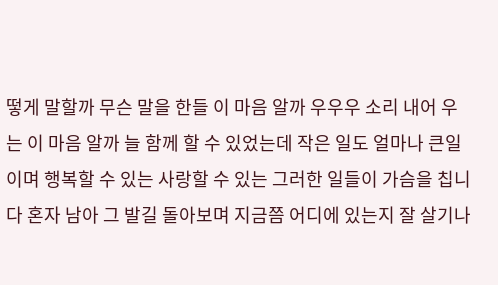떻게 말할까 무슨 말을 한들 이 마음 알까 우우우 소리 내어 우는 이 마음 알까 늘 함께 할 수 있었는데 작은 일도 얼마나 큰일이며 행복할 수 있는 사랑할 수 있는 그러한 일들이 가슴을 칩니다 혼자 남아 그 발길 돌아보며 지금쯤 어디에 있는지 잘 살기나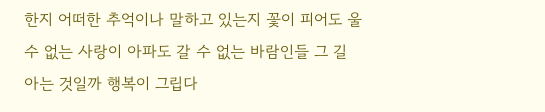한지 어떠한 추억이나 말하고 있는지 꽃이 피어도 울 수 없는 사랑이 아파도 갈 수 없는 바람인들 그 길 아는 것일까 행복이 그립다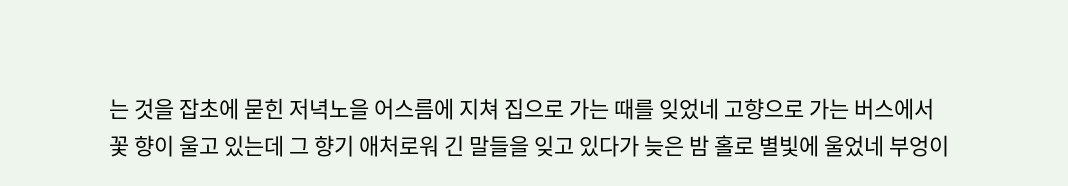는 것을 잡초에 묻힌 저녁노을 어스름에 지쳐 집으로 가는 때를 잊었네 고향으로 가는 버스에서 꽃 향이 울고 있는데 그 향기 애처로워 긴 말들을 잊고 있다가 늦은 밤 홀로 별빛에 울었네 부엉이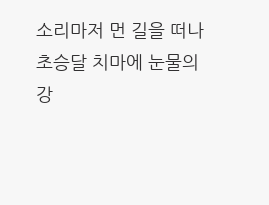소리마저 먼 길을 떠나 초승달 치마에 눈물의 강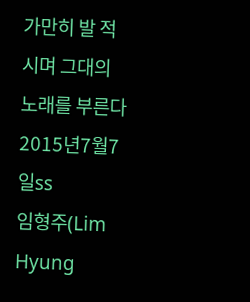가만히 발 적시며 그대의 노래를 부른다 2015년7월7일ss
임형주(Lim Hyung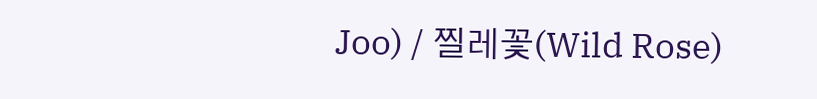Joo) / 찔레꽃(Wild Rose)